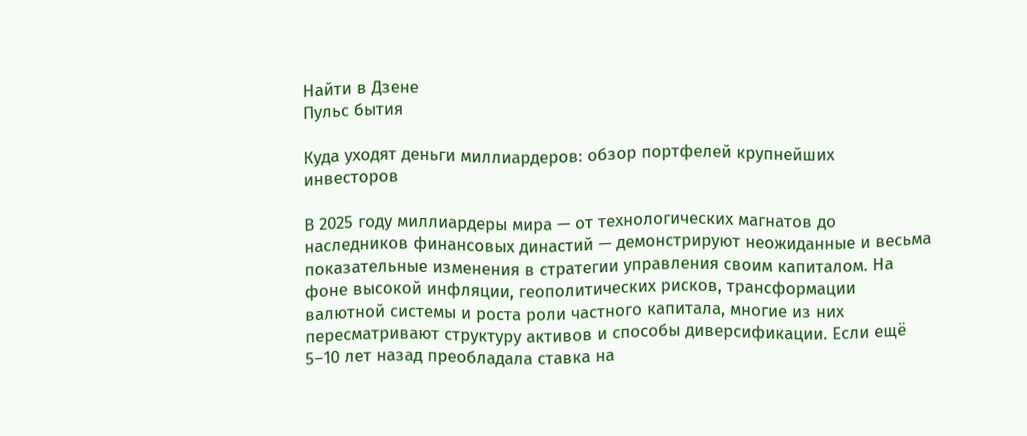Найти в Дзене
Пульс бытия

Куда уходят деньги миллиардеров: обзор портфелей крупнейших инвесторов

В 2025 году миллиардеры мира — от технологических магнатов до наследников финансовых династий — демонстрируют неожиданные и весьма показательные изменения в стратегии управления своим капиталом. На фоне высокой инфляции, геополитических рисков, трансформации валютной системы и роста роли частного капитала, многие из них пересматривают структуру активов и способы диверсификации. Если ещё 5–10 лет назад преобладала ставка на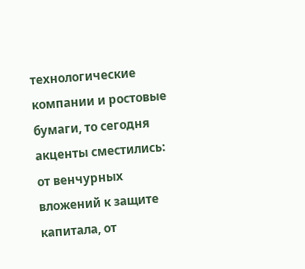технологические компании и ростовые бумаги, то сегодня акценты сместились: от венчурных вложений к защите капитала, от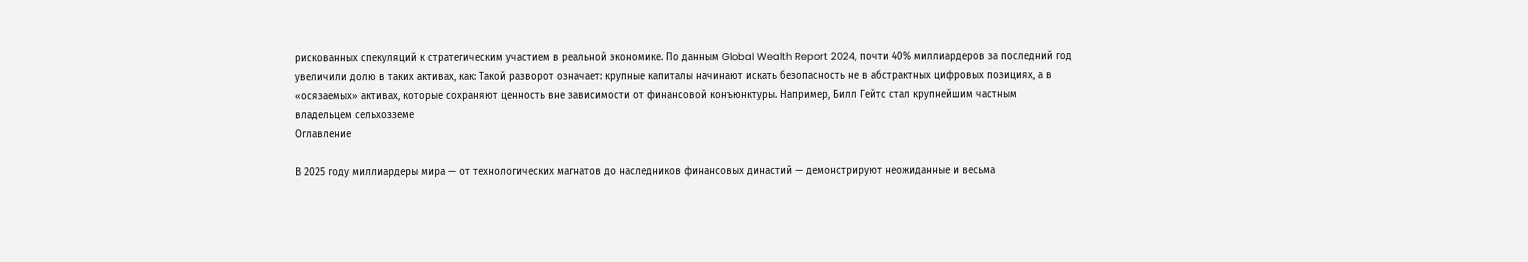рискованных спекуляций к стратегическим участием в реальной экономике. По данным Global Wealth Report 2024, почти 40% миллиардеров за последний год увеличили долю в таких активах, как: Такой разворот означает: крупные капиталы начинают искать безопасность не в абстрактных цифровых позициях, а в «осязаемых» активах, которые сохраняют ценность вне зависимости от финансовой конъюнктуры. Например, Билл Гейтс стал крупнейшим частным владельцем сельхозземе
Оглавление

В 2025 году миллиардеры мира — от технологических магнатов до наследников финансовых династий — демонстрируют неожиданные и весьма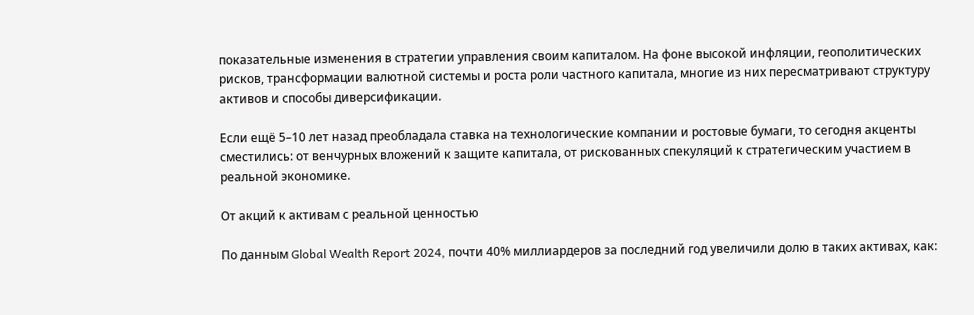показательные изменения в стратегии управления своим капиталом. На фоне высокой инфляции, геополитических рисков, трансформации валютной системы и роста роли частного капитала, многие из них пересматривают структуру активов и способы диверсификации.

Если ещё 5–10 лет назад преобладала ставка на технологические компании и ростовые бумаги, то сегодня акценты сместились: от венчурных вложений к защите капитала, от рискованных спекуляций к стратегическим участием в реальной экономике.

От акций к активам с реальной ценностью

По данным Global Wealth Report 2024, почти 40% миллиардеров за последний год увеличили долю в таких активах, как: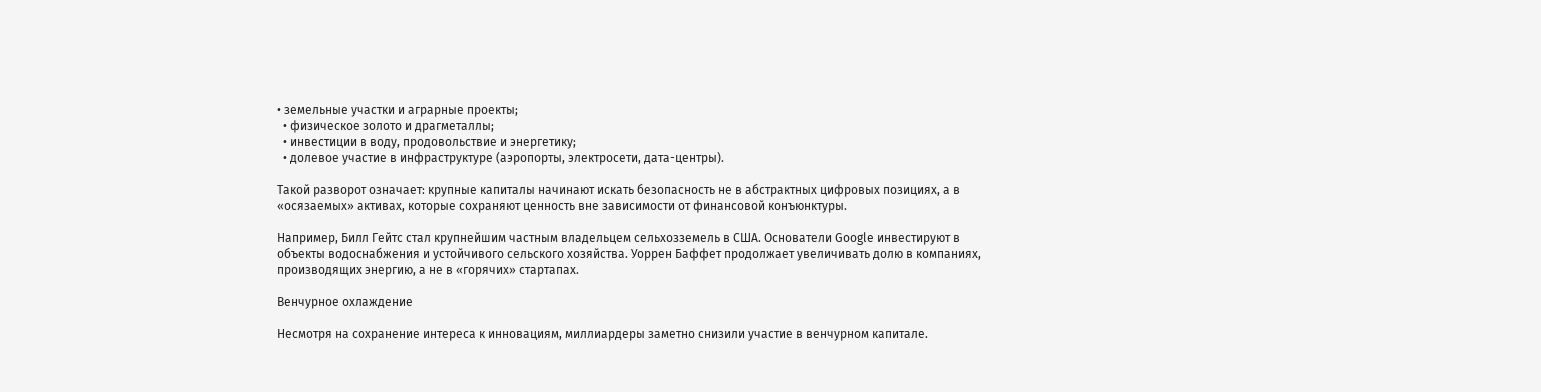• земельные участки и аграрные проекты;
  • физическое золото и драгметаллы;
  • инвестиции в воду, продовольствие и энергетику;
  • долевое участие в инфраструктуре (аэропорты, электросети, дата-центры).

Такой разворот означает: крупные капиталы начинают искать безопасность не в абстрактных цифровых позициях, а в «осязаемых» активах, которые сохраняют ценность вне зависимости от финансовой конъюнктуры.

Например, Билл Гейтс стал крупнейшим частным владельцем сельхозземель в США. Основатели Google инвестируют в объекты водоснабжения и устойчивого сельского хозяйства. Уоррен Баффет продолжает увеличивать долю в компаниях, производящих энергию, а не в «горячих» стартапах.

Венчурное охлаждение

Несмотря на сохранение интереса к инновациям, миллиардеры заметно снизили участие в венчурном капитале.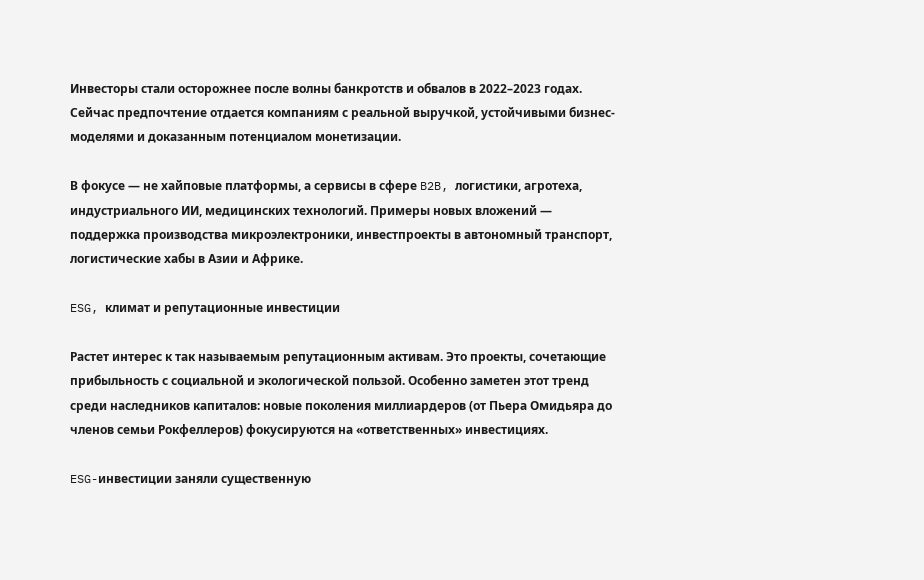Инвесторы стали осторожнее после волны банкротств и обвалов в 2022–2023 годах. Сейчас предпочтение отдается компаниям с реальной выручкой, устойчивыми бизнес-моделями и доказанным потенциалом монетизации.

В фокусе — не хайповые платформы, а сервисы в сфере B2B, логистики, агротеха, индустриального ИИ, медицинских технологий. Примеры новых вложений — поддержка производства микроэлектроники, инвестпроекты в автономный транспорт, логистические хабы в Азии и Африке.

ESG, климат и репутационные инвестиции

Растет интерес к так называемым репутационным активам. Это проекты, сочетающие прибыльность с социальной и экологической пользой. Особенно заметен этот тренд среди наследников капиталов: новые поколения миллиардеров (от Пьера Омидьяра до членов семьи Рокфеллеров) фокусируются на «ответственных» инвестициях.

ESG-инвестиции заняли существенную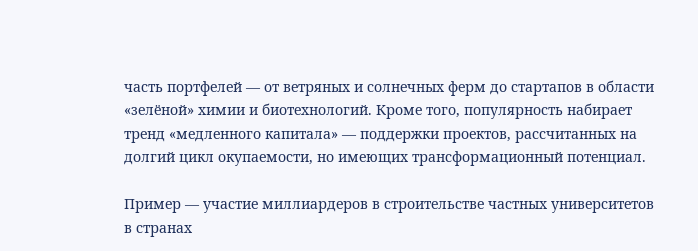часть портфелей — от ветряных и солнечных ферм до стартапов в области «зелёной» химии и биотехнологий. Кроме того, популярность набирает тренд «медленного капитала» — поддержки проектов, рассчитанных на долгий цикл окупаемости, но имеющих трансформационный потенциал.

Пример — участие миллиардеров в строительстве частных университетов в странах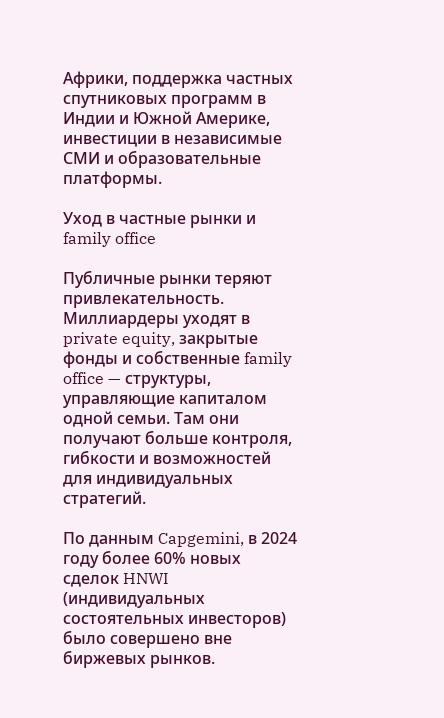Африки, поддержка частных спутниковых программ в Индии и Южной Америке, инвестиции в независимые СМИ и образовательные платформы.

Уход в частные рынки и family office

Публичные рынки теряют привлекательность. Миллиардеры уходят в private equity, закрытые фонды и собственные family office — структуры, управляющие капиталом одной семьи. Там они получают больше контроля, гибкости и возможностей для индивидуальных стратегий.

По данным Capgemini, в 2024 году более 60% новых сделок HNWI (индивидуальных состоятельных инвесторов) было совершено вне биржевых рынков.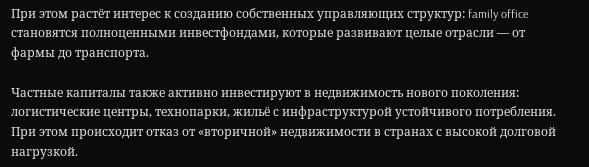При этом растёт интерес к созданию собственных управляющих структур: family office становятся полноценными инвестфондами, которые развивают целые отрасли — от фармы до транспорта.

Частные капиталы также активно инвестируют в недвижимость нового поколения: логистические центры, технопарки, жильё с инфраструктурой устойчивого потребления. При этом происходит отказ от «вторичной» недвижимости в странах с высокой долговой нагрузкой.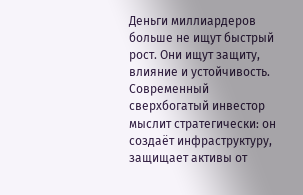Деньги миллиардеров больше не ищут быстрый рост. Они ищут защиту, влияние и устойчивость. Современный сверхбогатый инвестор мыслит стратегически: он создаёт инфраструктуру, защищает активы от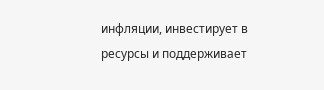инфляции, инвестирует в ресурсы и поддерживает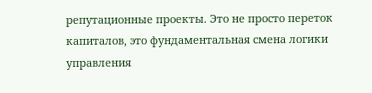репутационные проекты. Это не просто переток капиталов, это фундаментальная смена логики управления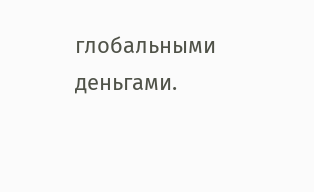глобальными деньгами.